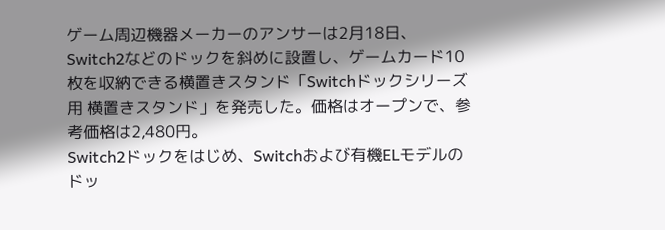ゲーム周辺機器メーカーのアンサーは2月18日、Switch2などのドックを斜めに設置し、ゲームカード10枚を収納できる横置きスタンド「Switchドックシリーズ用 横置きスタンド」を発売した。価格はオープンで、参考価格は2,480円。
Switch2ドックをはじめ、Switchおよび有機ELモデルのドッ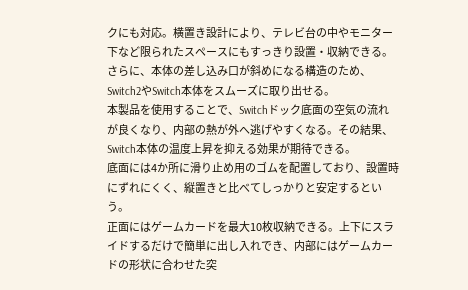クにも対応。横置き設計により、テレビ台の中やモニター下など限られたスペースにもすっきり設置・収納できる。
さらに、本体の差し込み口が斜めになる構造のため、Switch2やSwitch本体をスムーズに取り出せる。
本製品を使用することで、Switchドック底面の空気の流れが良くなり、内部の熱が外へ逃げやすくなる。その結果、Switch本体の温度上昇を抑える効果が期待できる。
底面には4か所に滑り止め用のゴムを配置しており、設置時にずれにくく、縦置きと比べてしっかりと安定するという。
正面にはゲームカードを最大10枚収納できる。上下にスライドするだけで簡単に出し入れでき、内部にはゲームカードの形状に合わせた突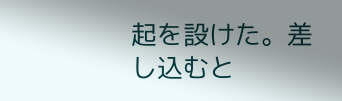起を設けた。差し込むと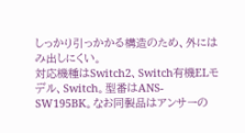しっかり引っかかる構造のため、外にはみ出しにくい。
対応機種はSwitch2、Switch有機ELモデル、Switch。型番はANS-SW195BK。なお同製品はアンサーの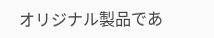オリジナル製品であ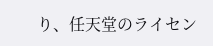り、任天堂のライセン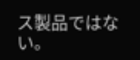ス製品ではない。